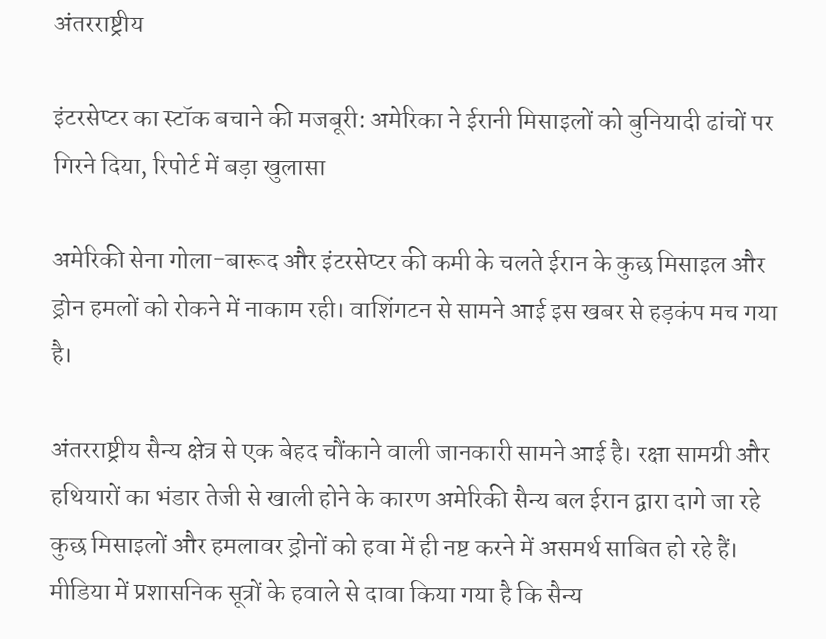अंतरराष्ट्रीय

इंटरसेप्टर का स्टॉक बचाने की मजबूरी: अमेरिका ने ईरानी मिसाइलों को बुनियादी ढांचों पर गिरने दिया, रिपोर्ट में बड़ा खुलासा

अमेरिकी सेना गोला-बारूद और इंटरसेप्टर की कमी के चलते ईरान के कुछ मिसाइल और ड्रोन हमलों को रोकने में नाकाम रही। वाशिंगटन से सामने आई इस खबर से हड़कंप मच गया है।

अंतरराष्ट्रीय सैन्य क्षेत्र से एक बेहद चौंकाने वाली जानकारी सामने आई है। रक्षा सामग्री और हथियारों का भंडार तेजी से खाली होने के कारण अमेरिकी सैन्य बल ईरान द्वारा दागे जा रहे कुछ मिसाइलों और हमलावर ड्रोनों को हवा में ही नष्ट करने में असमर्थ साबित हो रहे हैं। मीडिया में प्रशासनिक सूत्रों के हवाले से दावा किया गया है कि सैन्य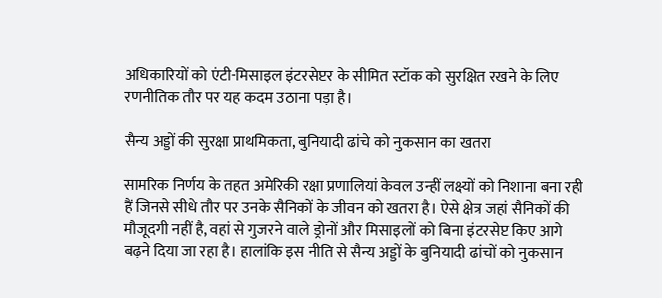अधिकारियों को एंटी-मिसाइल इंटरसेप्टर के सीमित स्टॉक को सुरक्षित रखने के लिए रणनीतिक तौर पर यह कदम उठाना पड़ा है।

सैन्य अड्डों की सुरक्षा प्राथमिकता, बुनियादी ढांचे को नुकसान का खतरा

सामरिक निर्णय के तहत अमेरिकी रक्षा प्रणालियां केवल उन्हीं लक्ष्यों को निशाना बना रही हैं जिनसे सीधे तौर पर उनके सैनिकों के जीवन को खतरा है। ऐसे क्षेत्र जहां सैनिकों की मौजूदगी नहीं है, वहां से गुजरने वाले ड्रोनों और मिसाइलों को बिना इंटरसेप्ट किए आगे बढ़ने दिया जा रहा है। हालांकि इस नीति से सैन्य अड्डों के बुनियादी ढांचों को नुकसान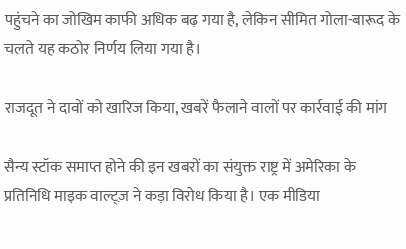पहुंचने का जोखिम काफी अधिक बढ़ गया है, लेकिन सीमित गोला-बारूद के चलते यह कठोर निर्णय लिया गया है।

राजदूत ने दावों को खारिज किया, खबरें फैलाने वालों पर कार्रवाई की मांग

सैन्य स्टॉक समाप्त होने की इन खबरों का संयुक्त राष्ट्र में अमेरिका के प्रतिनिधि माइक वाल्ट्ज़ ने कड़ा विरोध किया है। एक मीडिया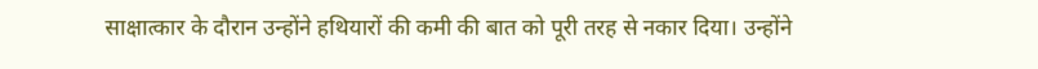साक्षात्कार के दौरान उन्होंने हथियारों की कमी की बात को पूरी तरह से नकार दिया। उन्होंने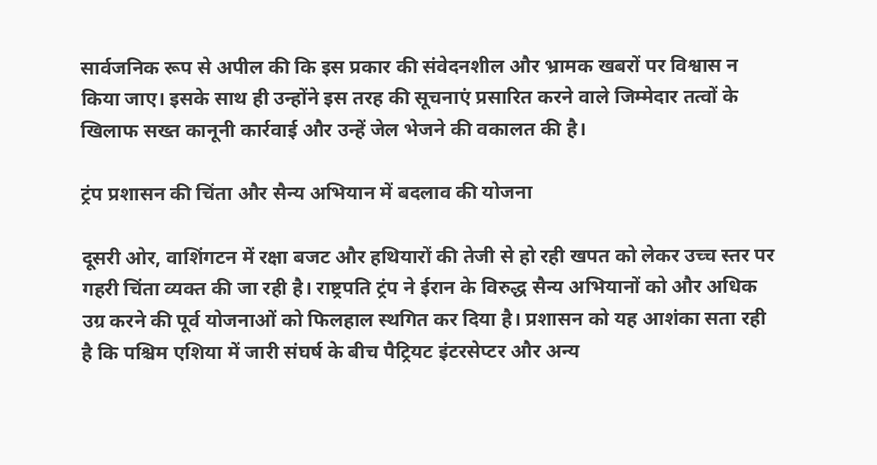सार्वजनिक रूप से अपील की कि इस प्रकार की संवेदनशील और भ्रामक खबरों पर विश्वास न किया जाए। इसके साथ ही उन्होंने इस तरह की सूचनाएं प्रसारित करने वाले जिम्मेदार तत्वों के खिलाफ सख्त कानूनी कार्रवाई और उन्हें जेल भेजने की वकालत की है।

ट्रंप प्रशासन की चिंता और सैन्य अभियान में बदलाव की योजना

दूसरी ओर, वाशिंगटन में रक्षा बजट और हथियारों की तेजी से हो रही खपत को लेकर उच्च स्तर पर गहरी चिंता व्यक्त की जा रही है। राष्ट्रपति ट्रंप ने ईरान के विरुद्ध सैन्य अभियानों को और अधिक उग्र करने की पूर्व योजनाओं को फिलहाल स्थगित कर दिया है। प्रशासन को यह आशंका सता रही है कि पश्चिम एशिया में जारी संघर्ष के बीच पैट्रियट इंटरसेप्टर और अन्य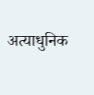अत्याधुनिक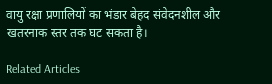वायु रक्षा प्रणालियों का भंडार बेहद संवेदनशील और खतरनाक स्तर तक घट सकता है।

Related Articles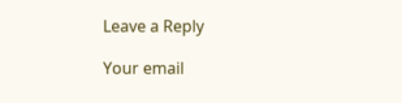Leave a Reply

Your email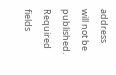address will not be published. Required fields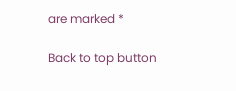are marked *

Back to top button